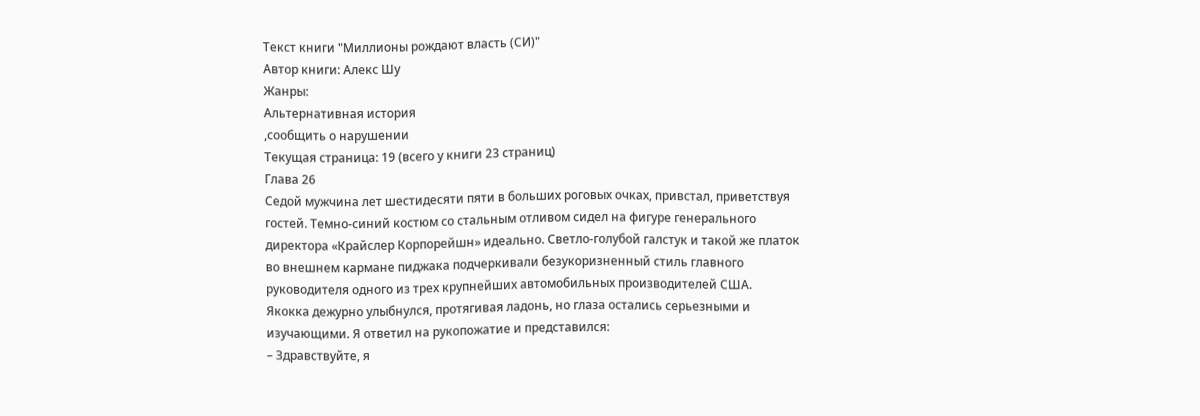Текст книги "Миллионы рождают власть (СИ)"
Автор книги: Алекс Шу
Жанры:
Альтернативная история
,сообщить о нарушении
Текущая страница: 19 (всего у книги 23 страниц)
Глава 26
Седой мужчина лет шестидесяти пяти в больших роговых очках, привстал, приветствуя гостей. Темно-синий костюм со стальным отливом сидел на фигуре генерального директора «Крайслер Корпорейшн» идеально. Светло-голубой галстук и такой же платок во внешнем кармане пиджака подчеркивали безукоризненный стиль главного руководителя одного из трех крупнейших автомобильных производителей США.
Якокка дежурно улыбнулся, протягивая ладонь, но глаза остались серьезными и изучающими. Я ответил на рукопожатие и представился:
– Здравствуйте, я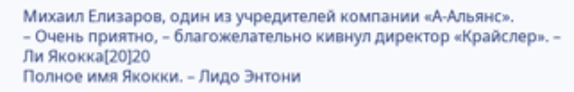Михаил Елизаров, один из учредителей компании «А-Альянс».
– Очень приятно, – благожелательно кивнул директор «Крайслер». – Ли Якокка[20]20
Полное имя Якокки. – Лидо Энтони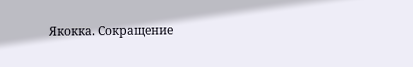Якокка. Сокращение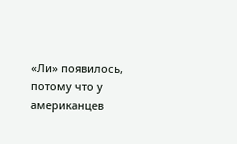«Ли» появилось, потому что у американцев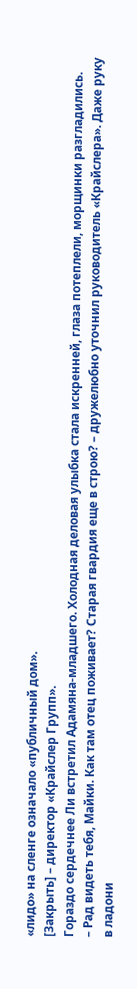«лидо» на сленге означало «публичный дом».
[Закрыть] – директор «Крайслер Групп».
Гораздо сердечнее Ли встретил Адамяна-младшего. Холодная деловая улыбка стала искренней, глаза потеплели, морщинки разгладились.
– Рад видеть тебя, Майки. Как там отец поживает? Старая гвардия еще в строю? – дружелюбно уточнил руководитель «Крайслера». Даже руку в ладони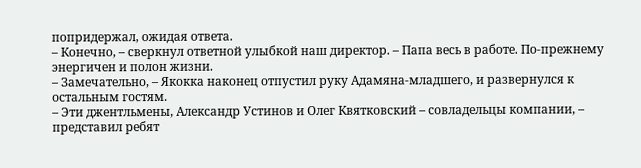попридержал, ожидая ответа.
– Конечно, – сверкнул ответной улыбкой наш директор. – Папа весь в работе. По-прежнему энергичен и полон жизни.
– Замечательно, – Якокка наконец отпустил руку Адамяна-младшего, и развернулся к остальным гостям.
– Эти джентльмены, Александр Устинов и Олег Квятковский – совладельцы компании, – представил ребят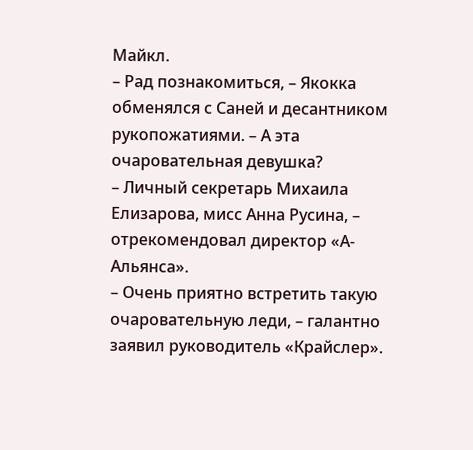Майкл.
– Рад познакомиться, – Якокка обменялся с Саней и десантником рукопожатиями. – А эта очаровательная девушка?
– Личный секретарь Михаила Елизарова, мисс Анна Русина, – отрекомендовал директор «А-Альянса».
– Очень приятно встретить такую очаровательную леди, – галантно заявил руководитель «Крайслер».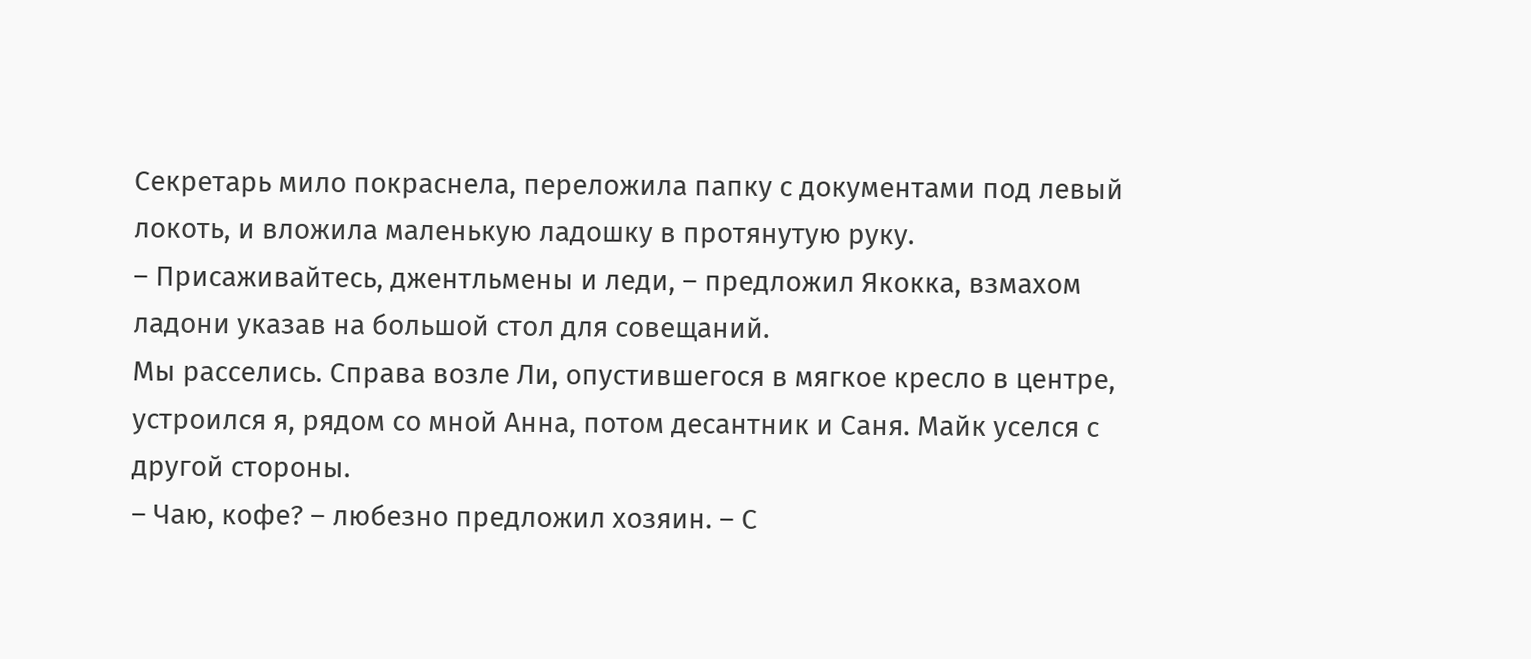Секретарь мило покраснела, переложила папку с документами под левый локоть, и вложила маленькую ладошку в протянутую руку.
– Присаживайтесь, джентльмены и леди, – предложил Якокка, взмахом ладони указав на большой стол для совещаний.
Мы расселись. Справа возле Ли, опустившегося в мягкое кресло в центре, устроился я, рядом со мной Анна, потом десантник и Саня. Майк уселся с другой стороны.
– Чаю, кофе? – любезно предложил хозяин. – С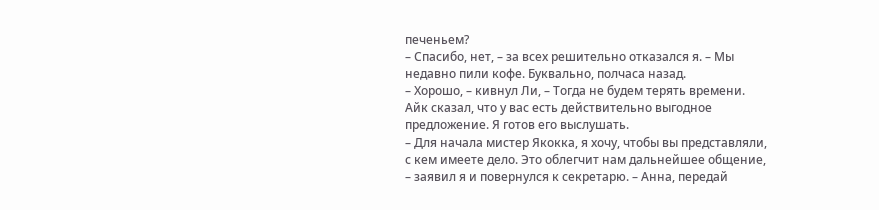печеньем?
– Спасибо, нет, – за всех решительно отказался я. – Мы недавно пили кофе. Буквально, полчаса назад.
– Хорошо, – кивнул Ли, – Тогда не будем терять времени. Айк сказал, что у вас есть действительно выгодное предложение. Я готов его выслушать.
– Для начала мистер Якокка, я хочу, чтобы вы представляли, с кем имеете дело. Это облегчит нам дальнейшее общение, – заявил я и повернулся к секретарю. – Анна, передай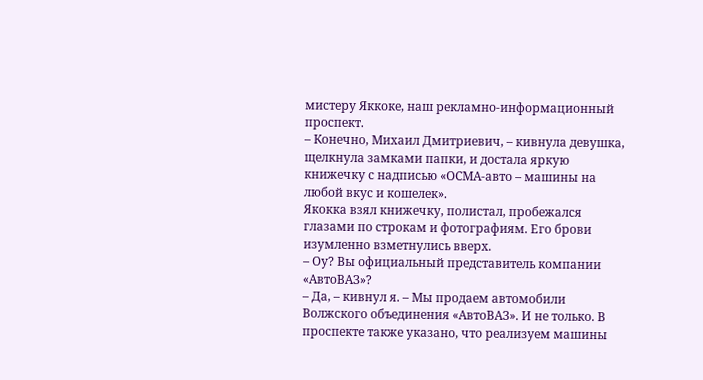мистеру Яккоке, наш рекламно-информационный проспект.
– Конечно, Михаил Дмитриевич, – кивнула девушка, щелкнула замками папки, и достала яркую книжечку с надписью «ОСМА-авто – машины на любой вкус и кошелек».
Якокка взял книжечку, полистал, пробежался глазами по строкам и фотографиям. Его брови изумленно взметнулись вверх.
– Оу? Вы официальный представитель компании «АвтоВАЗ»?
– Да, – кивнул я. – Мы продаем автомобили Волжского объединения «АвтоВАЗ». И не только. В проспекте также указано, что реализуем машины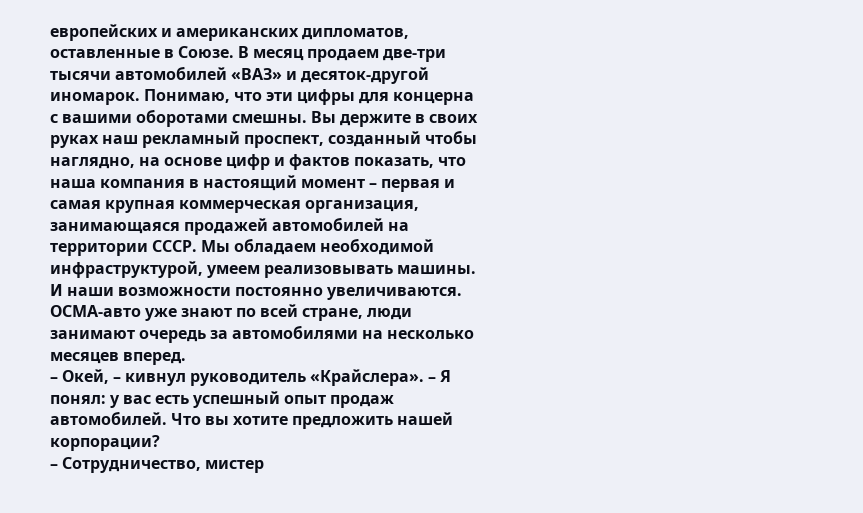европейских и американских дипломатов, оставленные в Союзе. В месяц продаем две-три тысячи автомобилей «ВАЗ» и десяток-другой иномарок. Понимаю, что эти цифры для концерна с вашими оборотами смешны. Вы держите в своих руках наш рекламный проспект, созданный чтобы наглядно, на основе цифр и фактов показать, что наша компания в настоящий момент – первая и самая крупная коммерческая организация, занимающаяся продажей автомобилей на территории СССР. Мы обладаем необходимой инфраструктурой, умеем реализовывать машины. И наши возможности постоянно увеличиваются. ОСМА-авто уже знают по всей стране, люди занимают очередь за автомобилями на несколько месяцев вперед.
– Окей, – кивнул руководитель «Крайслера». – Я понял: у вас есть успешный опыт продаж автомобилей. Что вы хотите предложить нашей корпорации?
– Сотрудничество, мистер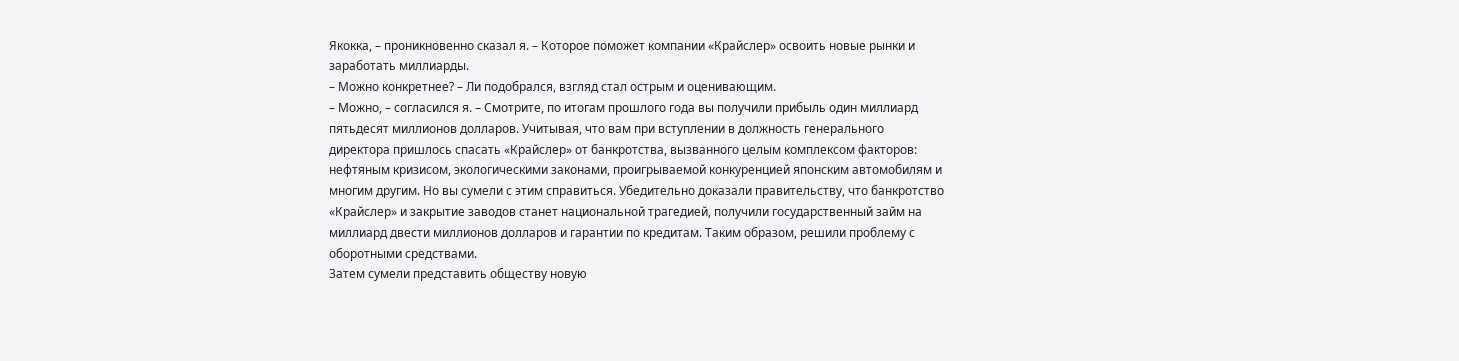Якокка, – проникновенно сказал я. – Которое поможет компании «Крайслер» освоить новые рынки и заработать миллиарды.
– Можно конкретнее? – Ли подобрался, взгляд стал острым и оценивающим.
– Можно, – согласился я. – Смотрите, по итогам прошлого года вы получили прибыль один миллиард пятьдесят миллионов долларов. Учитывая, что вам при вступлении в должность генерального директора пришлось спасать «Крайслер» от банкротства, вызванного целым комплексом факторов: нефтяным кризисом, экологическими законами, проигрываемой конкуренцией японским автомобилям и многим другим. Но вы сумели с этим справиться. Убедительно доказали правительству, что банкротство «Крайслер» и закрытие заводов станет национальной трагедией, получили государственный займ на миллиард двести миллионов долларов и гарантии по кредитам. Таким образом, решили проблему с оборотными средствами.
Затем сумели представить обществу новую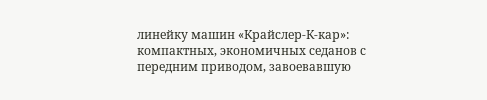линейку машин «Крайслер-К-кар»: компактных, экономичных седанов с передним приводом, завоевавшую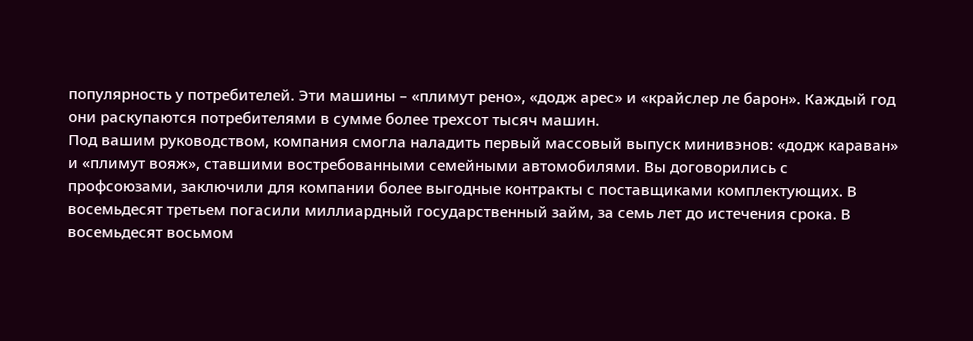популярность у потребителей. Эти машины – «плимут рено», «додж арес» и «крайслер ле барон». Каждый год они раскупаются потребителями в сумме более трехсот тысяч машин.
Под вашим руководством, компания смогла наладить первый массовый выпуск минивэнов: «додж караван» и «плимут вояж», ставшими востребованными семейными автомобилями. Вы договорились с профсоюзами, заключили для компании более выгодные контракты с поставщиками комплектующих. В восемьдесят третьем погасили миллиардный государственный займ, за семь лет до истечения срока. В восемьдесят восьмом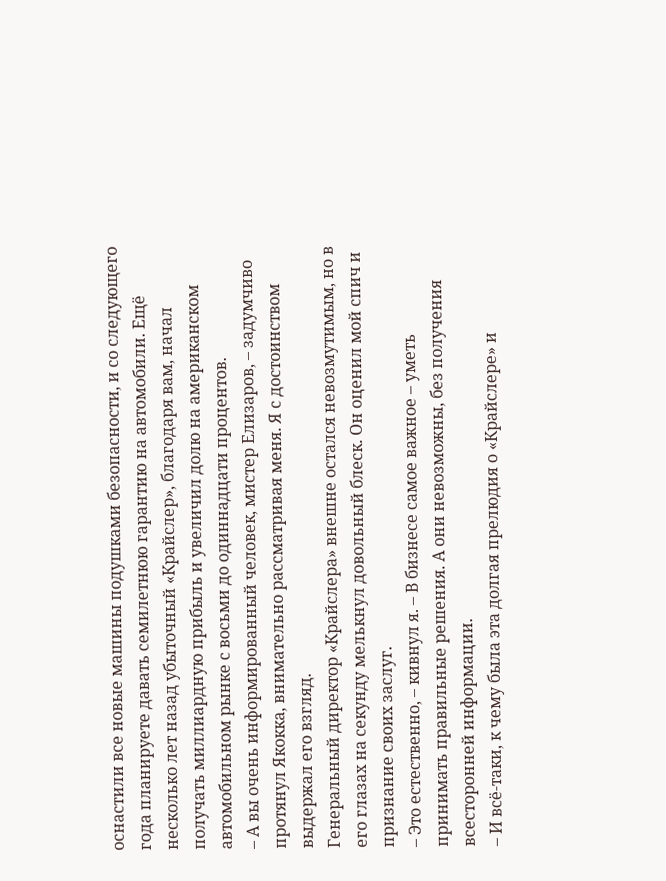оснастили все новые машины подушками безопасности, и со следующего года планируете давать семилетнюю гарантию на автомобили. Ещё несколько лет назад убыточный «Крайслер», благодаря вам, начал получать миллиардную прибыль и увеличил долю на американском автомобильном рынке с восьми до одиннадцати процентов.
– А вы очень информированный человек, мистер Елизаров, – задумчиво протянул Якокка, внимательно рассматривая меня. Я с достоинством выдержал его взгляд.
Генеральный директор «Крайслера» внешне остался невозмутимым, но в его глазах на секунду мелькнул довольный блеск. Он оценил мой спич и признание своих заслуг.
– Это естественно, – кивнул я. – В бизнесе самое важное – уметь принимать правильные решения. А они невозможны, без получения всесторонней информации.
– И всё-таки, к чему была эта долгая прелюдия о «Крайслере» и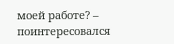моей работе? – поинтересовался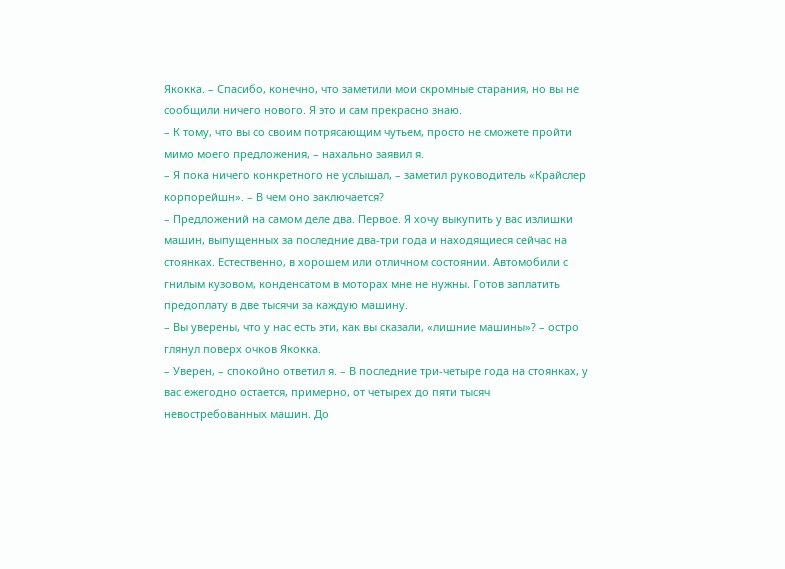Якокка. – Спасибо, конечно, что заметили мои скромные старания, но вы не сообщили ничего нового. Я это и сам прекрасно знаю.
– К тому, что вы со своим потрясающим чутьем, просто не сможете пройти мимо моего предложения, – нахально заявил я.
– Я пока ничего конкретного не услышал, – заметил руководитель «Крайслер корпорейшн». – В чем оно заключается?
– Предложений на самом деле два. Первое. Я хочу выкупить у вас излишки машин, выпущенных за последние два-три года и находящиеся сейчас на стоянках. Естественно, в хорошем или отличном состоянии. Автомобили с гнилым кузовом, конденсатом в моторах мне не нужны. Готов заплатить предоплату в две тысячи за каждую машину.
– Вы уверены, что у нас есть эти, как вы сказали, «лишние машины»? – остро глянул поверх очков Якокка.
– Уверен, – спокойно ответил я. – В последние три-четыре года на стоянках, у вас ежегодно остается, примерно, от четырех до пяти тысяч невостребованных машин. До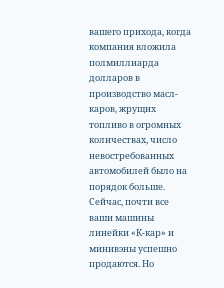вашего прихода, когда компания вложила полмиллиарда долларов в производство масл-каров, жрущих топливо в огромных количествах, число невостребованных автомобилей было на порядок больше. Сейчас, почти все ваши машины линейки «К-кар» и минивэны успешно продаются. Но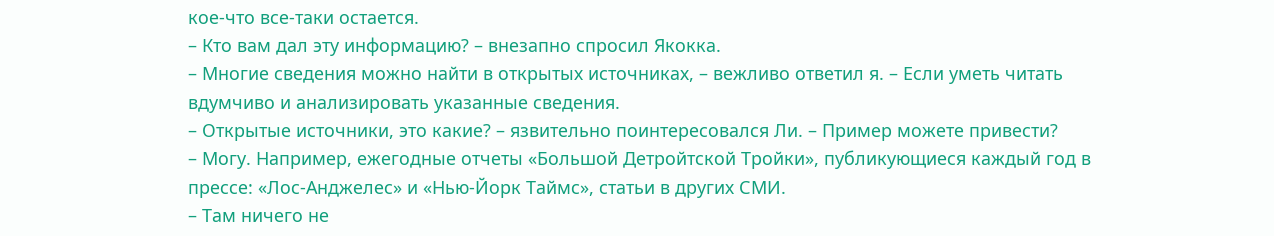кое-что все-таки остается.
– Кто вам дал эту информацию? – внезапно спросил Якокка.
– Многие сведения можно найти в открытых источниках, – вежливо ответил я. – Если уметь читать вдумчиво и анализировать указанные сведения.
– Открытые источники, это какие? – язвительно поинтересовался Ли. – Пример можете привести?
– Могу. Например, ежегодные отчеты «Большой Детройтской Тройки», публикующиеся каждый год в прессе: «Лос-Анджелес» и «Нью-Йорк Таймс», статьи в других СМИ.
– Там ничего не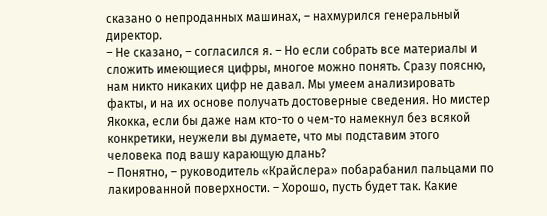сказано о непроданных машинах, – нахмурился генеральный директор.
– Не сказано, – согласился я. – Но если собрать все материалы и сложить имеющиеся цифры, многое можно понять. Сразу поясню, нам никто никаких цифр не давал. Мы умеем анализировать факты, и на их основе получать достоверные сведения. Но мистер Якокка, если бы даже нам кто-то о чем-то намекнул без всякой конкретики, неужели вы думаете, что мы подставим этого человека под вашу карающую длань?
– Понятно, – руководитель «Крайслера» побарабанил пальцами по лакированной поверхности. – Хорошо, пусть будет так. Какие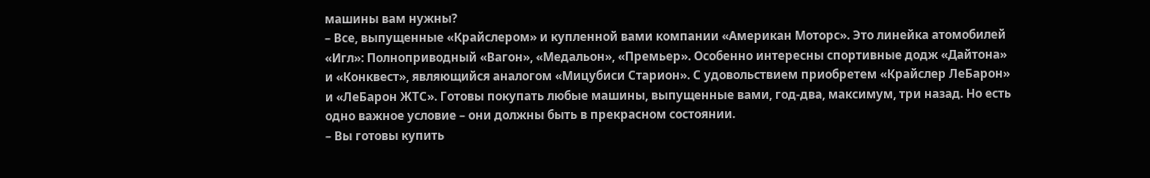машины вам нужны?
– Все, выпущенные «Крайслером» и купленной вами компании «Американ Моторс». Это линейка атомобилей «Игл»: Полноприводный «Вагон», «Медальон», «Премьер». Особенно интересны спортивные додж «Дайтона» и «Конквест», являющийся аналогом «Мицубиси Старион». С удовольствием приобретем «Крайслер ЛеБарон» и «ЛеБарон ЖТС». Готовы покупать любые машины, выпущенные вами, год-два, максимум, три назад. Но есть одно важное условие – они должны быть в прекрасном состоянии.
– Вы готовы купить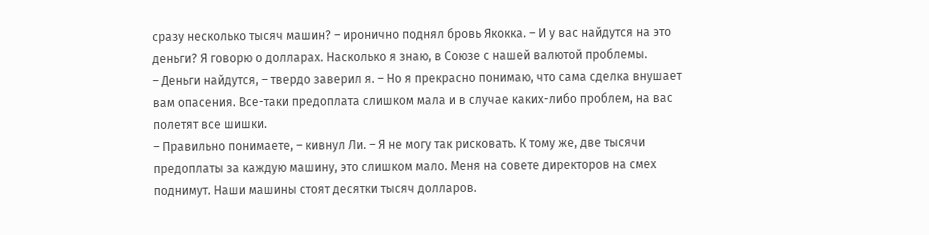сразу несколько тысяч машин? – иронично поднял бровь Якокка. – И у вас найдутся на это деньги? Я говорю о долларах. Насколько я знаю, в Союзе с нашей валютой проблемы.
– Деньги найдутся, – твердо заверил я. – Но я прекрасно понимаю, что сама сделка внушает вам опасения. Все-таки предоплата слишком мала и в случае каких-либо проблем, на вас полетят все шишки.
– Правильно понимаете, – кивнул Ли. – Я не могу так рисковать. К тому же, две тысячи предоплаты за каждую машину, это слишком мало. Меня на совете директоров на смех поднимут. Наши машины стоят десятки тысяч долларов.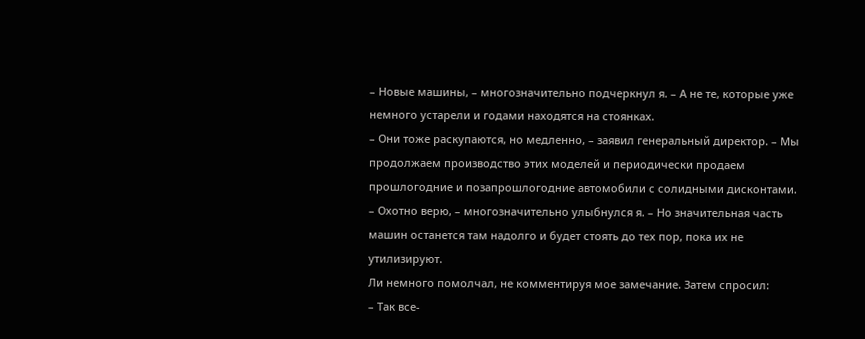– Новые машины, – многозначительно подчеркнул я. – А не те, которые уже немного устарели и годами находятся на стоянках.
– Они тоже раскупаются, но медленно, – заявил генеральный директор. – Мы продолжаем производство этих моделей и периодически продаем прошлогодние и позапрошлогодние автомобили с солидными дисконтами.
– Охотно верю, – многозначительно улыбнулся я. – Но значительная часть машин останется там надолго и будет стоять до тех пор, пока их не утилизируют.
Ли немного помолчал, не комментируя мое замечание. Затем спросил:
– Так все-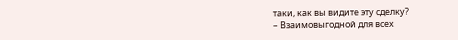таки, как вы видите эту сделку?
– Взаимовыгодной для всех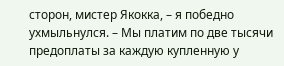сторон, мистер Якокка, – я победно ухмыльнулся. – Мы платим по две тысячи предоплаты за каждую купленную у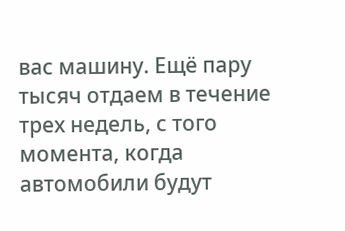вас машину. Ещё пару тысяч отдаем в течение трех недель, с того момента, когда автомобили будут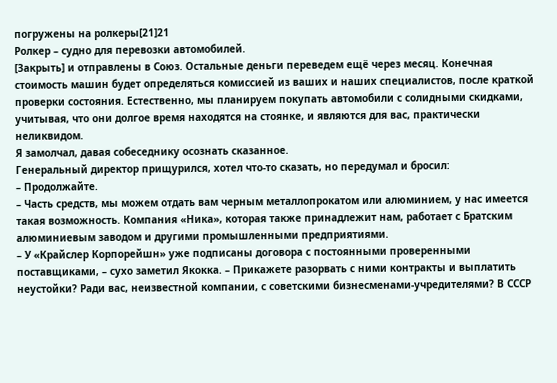погружены на ролкеры[21]21
Ролкер – судно для перевозки автомобилей.
[Закрыть] и отправлены в Союз. Остальные деньги переведем ещё через месяц. Конечная стоимость машин будет определяться комиссией из ваших и наших специалистов, после краткой проверки состояния. Естественно, мы планируем покупать автомобили с солидными скидками, учитывая, что они долгое время находятся на стоянке, и являются для вас, практически неликвидом.
Я замолчал, давая собеседнику осознать сказанное.
Генеральный директор прищурился, хотел что-то сказать, но передумал и бросил:
– Продолжайте.
– Часть средств, мы можем отдать вам черным металлопрокатом или алюминием, у нас имеется такая возможность. Компания «Ника», которая также принадлежит нам, работает с Братским алюминиевым заводом и другими промышленными предприятиями.
– У «Крайслер Корпорейшн» уже подписаны договора с постоянными проверенными поставщиками, – сухо заметил Якокка. – Прикажете разорвать с ними контракты и выплатить неустойки? Ради вас, неизвестной компании, с советскими бизнесменами-учредителями? В СССР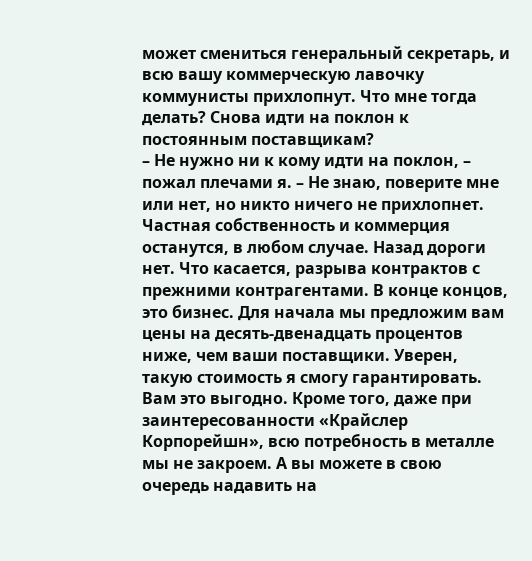может смениться генеральный секретарь, и всю вашу коммерческую лавочку коммунисты прихлопнут. Что мне тогда делать? Снова идти на поклон к постоянным поставщикам?
– Не нужно ни к кому идти на поклон, – пожал плечами я. – Не знаю, поверите мне или нет, но никто ничего не прихлопнет. Частная собственность и коммерция останутся, в любом случае. Назад дороги нет. Что касается, разрыва контрактов с прежними контрагентами. В конце концов, это бизнес. Для начала мы предложим вам цены на десять-двенадцать процентов ниже, чем ваши поставщики. Уверен, такую стоимость я смогу гарантировать. Вам это выгодно. Кроме того, даже при заинтересованности «Крайслер Корпорейшн», всю потребность в металле мы не закроем. А вы можете в свою очередь надавить на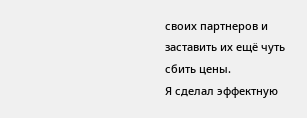своих партнеров и заставить их ещё чуть сбить цены.
Я сделал эффектную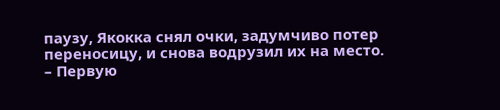паузу, Якокка снял очки, задумчиво потер переносицу, и снова водрузил их на место.
– Первую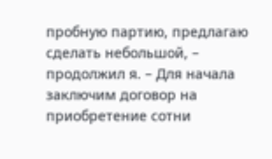пробную партию, предлагаю сделать небольшой, – продолжил я. – Для начала заключим договор на приобретение сотни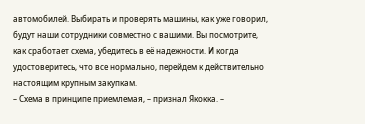автомобилей. Выбирать и проверять машины, как уже говорил, будут наши сотрудники совместно с вашими. Вы посмотрите, как сработает схема, убедитесь в её надежности. И когда удостоверитесь, что все нормально, перейдем к действительно настоящим крупным закупкам.
– Схема в принципе приемлемая, – признал Якокка. –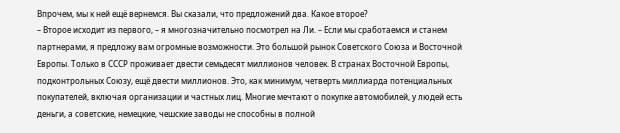Впрочем, мы к ней ещё вернемся. Вы сказали, что предложений два. Какое второе?
– Второе исходит из первого, – я многозначительно посмотрел на Ли. – Если мы сработаемся и станем партнерами, я предложу вам огромные возможности. Это большой рынок Советского Союза и Восточной Европы. Только в СССР проживает двести семьдесят миллионов человек. В странах Восточной Европы, подконтрольных Союзу, ещё двести миллионов. Это, как минимум, четверть миллиарда потенциальных покупателей, включая организации и частных лиц. Многие мечтают о покупке автомобилей, у людей есть деньги, а советские, немецкие, чешские заводы не способны в полной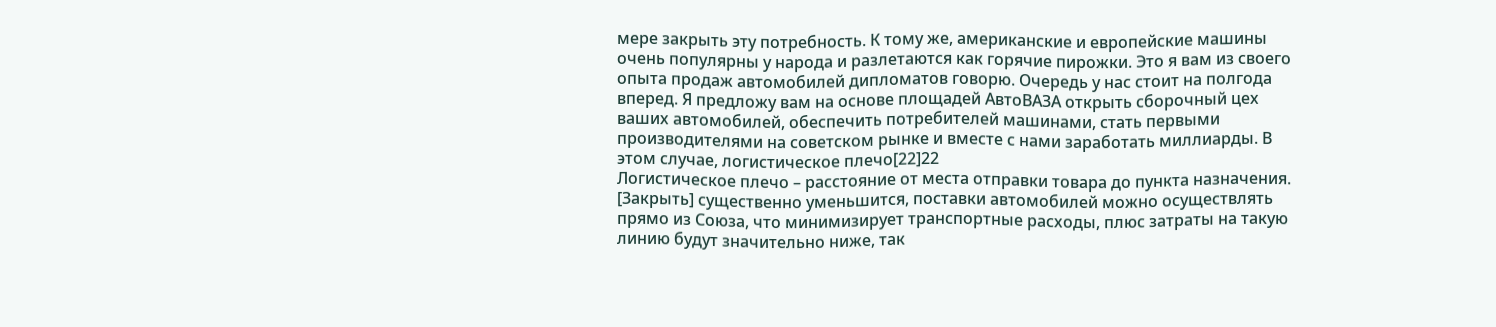мере закрыть эту потребность. К тому же, американские и европейские машины очень популярны у народа и разлетаются как горячие пирожки. Это я вам из своего опыта продаж автомобилей дипломатов говорю. Очередь у нас стоит на полгода вперед. Я предложу вам на основе площадей АвтоВАЗА открыть сборочный цех ваших автомобилей, обеспечить потребителей машинами, стать первыми производителями на советском рынке и вместе с нами заработать миллиарды. В этом случае, логистическое плечо[22]22
Логистическое плечо – расстояние от места отправки товара до пункта назначения.
[Закрыть] существенно уменьшится, поставки автомобилей можно осуществлять прямо из Союза, что минимизирует транспортные расходы, плюс затраты на такую линию будут значительно ниже, так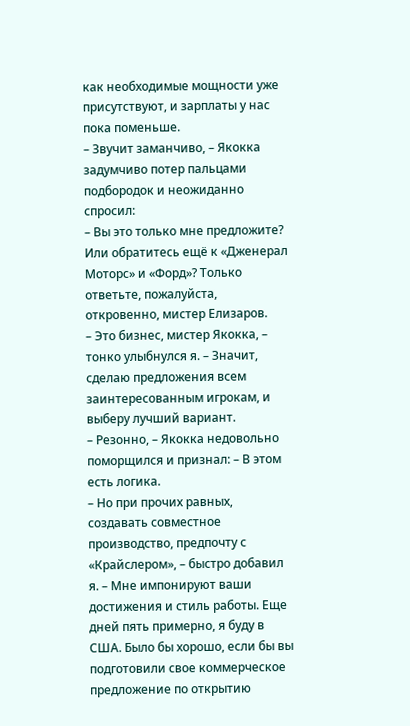как необходимые мощности уже присутствуют, и зарплаты у нас пока поменьше.
– Звучит заманчиво, – Якокка задумчиво потер пальцами подбородок и неожиданно спросил:
– Вы это только мне предложите? Или обратитесь ещё к «Дженерал Моторс» и «Форд»? Только ответьте, пожалуйста, откровенно, мистер Елизаров.
– Это бизнес, мистер Якокка, – тонко улыбнулся я. – Значит, сделаю предложения всем заинтересованным игрокам, и выберу лучший вариант.
– Резонно, – Якокка недовольно поморщился и признал: – В этом есть логика.
– Но при прочих равных, создавать совместное производство, предпочту с «Крайслером», – быстро добавил я. – Мне импонируют ваши достижения и стиль работы. Еще дней пять примерно, я буду в США. Было бы хорошо, если бы вы подготовили свое коммерческое предложение по открытию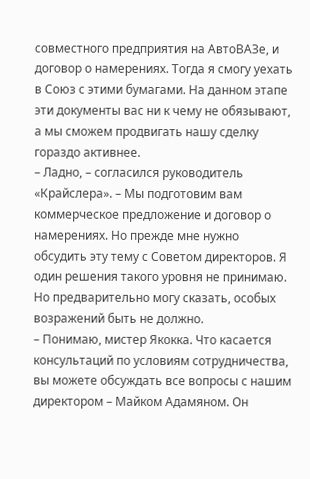совместного предприятия на АвтоВАЗе, и договор о намерениях. Тогда я смогу уехать в Союз с этими бумагами. На данном этапе эти документы вас ни к чему не обязывают, а мы сможем продвигать нашу сделку гораздо активнее.
– Ладно, – согласился руководитель «Крайслера». – Мы подготовим вам коммерческое предложение и договор о намерениях. Но прежде мне нужно обсудить эту тему с Советом директоров. Я один решения такого уровня не принимаю. Но предварительно могу сказать, особых возражений быть не должно.
– Понимаю, мистер Якокка. Что касается консультаций по условиям сотрудничества, вы можете обсуждать все вопросы с нашим директором – Майком Адамяном. Он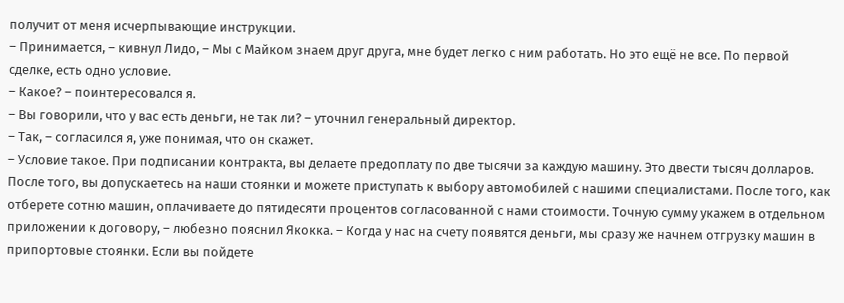получит от меня исчерпывающие инструкции.
– Принимается, – кивнул Лидо, – Мы с Майком знаем друг друга, мне будет легко с ним работать. Но это ещё не все. По первой сделке, есть одно условие.
– Какое? – поинтересовался я.
– Вы говорили, что у вас есть деньги, не так ли? – уточнил генеральный директор.
– Так, – согласился я, уже понимая, что он скажет.
– Условие такое. При подписании контракта, вы делаете предоплату по две тысячи за каждую машину. Это двести тысяч долларов. После того, вы допускаетесь на наши стоянки и можете приступать к выбору автомобилей с нашими специалистами. После того, как отберете сотню машин, оплачиваете до пятидесяти процентов согласованной с нами стоимости. Точную сумму укажем в отдельном приложении к договору, – любезно пояснил Якокка. – Когда у нас на счету появятся деньги, мы сразу же начнем отгрузку машин в припортовые стоянки. Если вы пойдете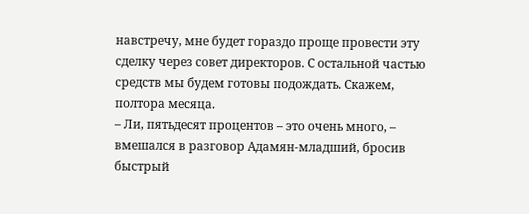навстречу, мне будет гораздо проще провести эту сделку через совет директоров. С остальной частью средств мы будем готовы подождать. Скажем, полтора месяца.
– Ли, пятьдесят процентов – это очень много, – вмешался в разговор Адамян-младший, бросив быстрый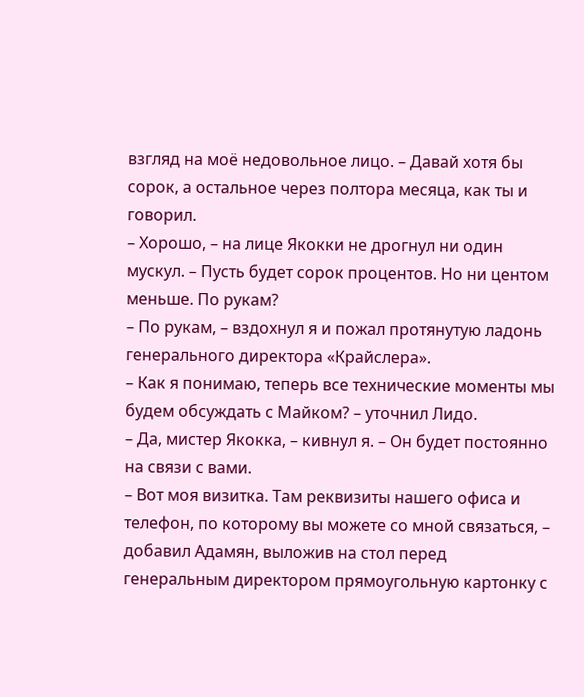взгляд на моё недовольное лицо. – Давай хотя бы сорок, а остальное через полтора месяца, как ты и говорил.
– Хорошо, – на лице Якокки не дрогнул ни один мускул. – Пусть будет сорок процентов. Но ни центом меньше. По рукам?
– По рукам, – вздохнул я и пожал протянутую ладонь генерального директора «Крайслера».
– Как я понимаю, теперь все технические моменты мы будем обсуждать с Майком? – уточнил Лидо.
– Да, мистер Якокка, – кивнул я. – Он будет постоянно на связи с вами.
– Вот моя визитка. Там реквизиты нашего офиса и телефон, по которому вы можете со мной связаться, – добавил Адамян, выложив на стол перед генеральным директором прямоугольную картонку с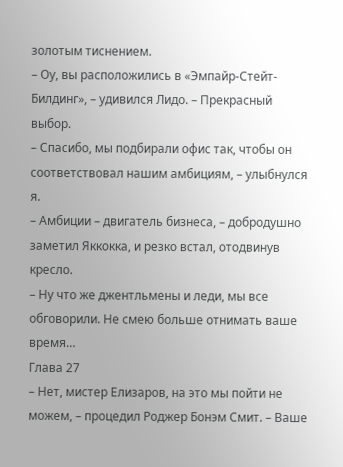золотым тиснением.
– Оу, вы расположились в «Эмпайр-Стейт-Билдинг», – удивился Лидо. – Прекрасный выбор.
– Спасибо, мы подбирали офис так, чтобы он соответствовал нашим амбициям, – улыбнулся я.
– Амбиции – двигатель бизнеса, – добродушно заметил Яккокка, и резко встал, отодвинув кресло.
– Ну что же джентльмены и леди, мы все обговорили. Не смею больше отнимать ваше время…
Глава 27
– Нет, мистер Елизаров, на это мы пойти не можем, – процедил Роджер Бонэм Смит. – Ваше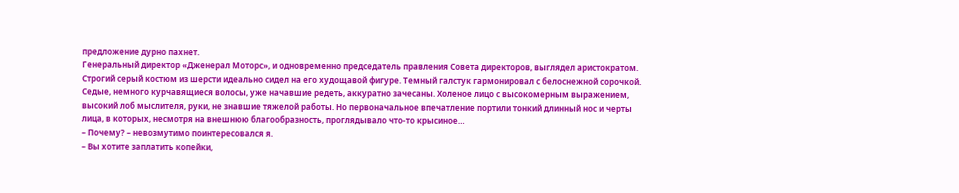предложение дурно пахнет.
Генеральный директор «Дженерал Моторс», и одновременно председатель правления Совета директоров, выглядел аристократом. Строгий серый костюм из шерсти идеально сидел на его худощавой фигуре. Темный галстук гармонировал с белоснежной сорочкой. Седые, немного курчавящиеся волосы, уже начавшие редеть, аккуратно зачесаны. Холеное лицо с высокомерным выражением, высокий лоб мыслителя, руки, не знавшие тяжелой работы. Но первоначальное впечатление портили тонкий длинный нос и черты лица, в которых, несмотря на внешнюю благообразность, проглядывало что-то крысиное…
– Почему? – невозмутимо поинтересовался я.
– Вы хотите заплатить копейки,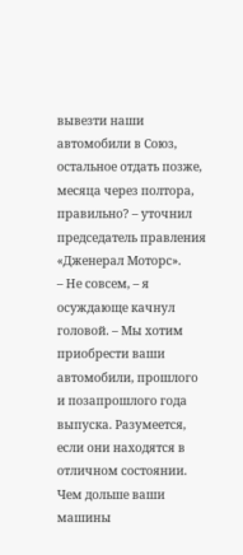вывезти наши автомобили в Союз, остальное отдать позже, месяца через полтора, правильно? – уточнил председатель правления «Дженерал Моторс».
– Не совсем, – я осуждающе качнул головой. – Мы хотим приобрести ваши автомобили, прошлого и позапрошлого года выпуска. Разумеется, если они находятся в отличном состоянии. Чем дольше ваши машины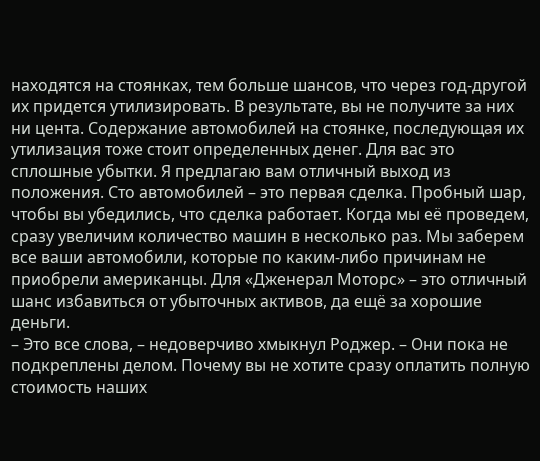находятся на стоянках, тем больше шансов, что через год-другой их придется утилизировать. В результате, вы не получите за них ни цента. Содержание автомобилей на стоянке, последующая их утилизация тоже стоит определенных денег. Для вас это сплошные убытки. Я предлагаю вам отличный выход из положения. Сто автомобилей – это первая сделка. Пробный шар, чтобы вы убедились, что сделка работает. Когда мы её проведем, сразу увеличим количество машин в несколько раз. Мы заберем все ваши автомобили, которые по каким-либо причинам не приобрели американцы. Для «Дженерал Моторс» – это отличный шанс избавиться от убыточных активов, да ещё за хорошие деньги.
– Это все слова, – недоверчиво хмыкнул Роджер. – Они пока не подкреплены делом. Почему вы не хотите сразу оплатить полную стоимость наших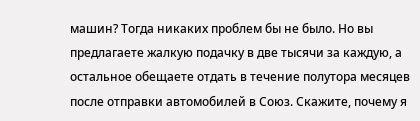машин? Тогда никаких проблем бы не было. Но вы предлагаете жалкую подачку в две тысячи за каждую, а остальное обещаете отдать в течение полутора месяцев после отправки автомобилей в Союз. Скажите, почему я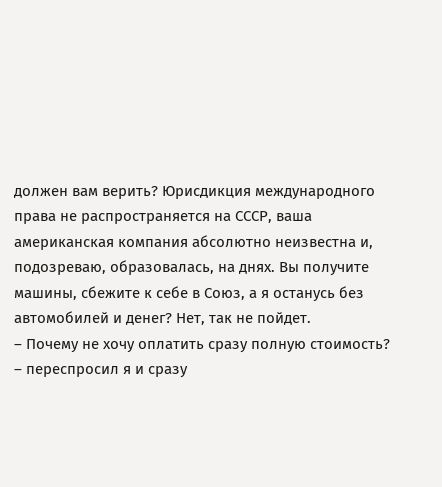должен вам верить? Юрисдикция международного права не распространяется на СССР, ваша американская компания абсолютно неизвестна и, подозреваю, образовалась, на днях. Вы получите машины, сбежите к себе в Союз, а я останусь без автомобилей и денег? Нет, так не пойдет.
– Почему не хочу оплатить сразу полную стоимость? – переспросил я и сразу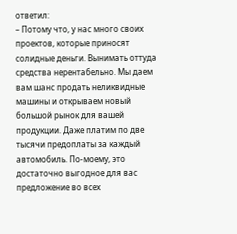ответил:
– Потому что, у нас много своих проектов, которые приносят солидные деньги. Вынимать оттуда средства нерентабельно. Мы даем вам шанс продать неликвидные машины и открываем новый большой рынок для вашей продукции. Даже платим по две тысячи предоплаты за каждый автомобиль. По-моему, это достаточно выгодное для вас предложение во всех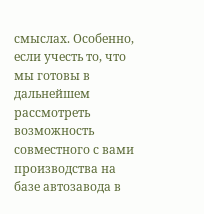смыслах. Особенно, если учесть то, что мы готовы в дальнейшем рассмотреть возможность совместного с вами производства на базе автозавода в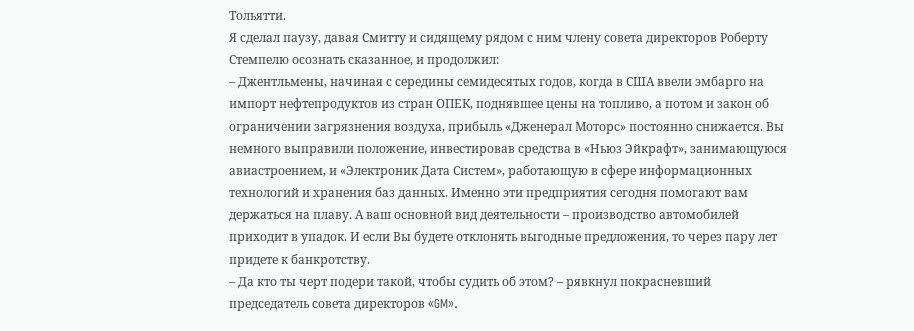Тольятти.
Я сделал паузу, давая Смитту и сидящему рядом с ним члену совета директоров Роберту Стемпелю осознать сказанное, и продолжил:
– Джентльмены, начиная с середины семидесятых годов, когда в США ввели эмбарго на импорт нефтепродуктов из стран ОПЕК, поднявшее цены на топливо, а потом и закон об ограничении загрязнения воздуха, прибыль «Дженерал Моторс» постоянно снижается. Вы немного выправили положение, инвестировав средства в «Ньюз Эйкрафт», занимающуюся авиастроением, и «Электроник Дата Систем», работающую в сфере информационных технологий и хранения баз данных. Именно эти предприятия сегодня помогают вам держаться на плаву. А ваш основной вид деятельности – производство автомобилей приходит в упадок. И если Вы будете отклонять выгодные предложения, то через пару лет придете к банкротству.
– Да кто ты черт подери такой, чтобы судить об этом? – рявкнул покрасневший председатель совета директоров «GM».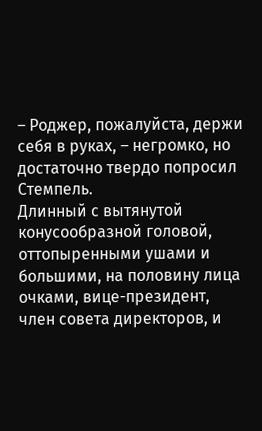– Роджер, пожалуйста, держи себя в руках, – негромко, но достаточно твердо попросил Стемпель.
Длинный с вытянутой конусообразной головой, оттопыренными ушами и большими, на половину лица очками, вице-президент, член совета директоров, и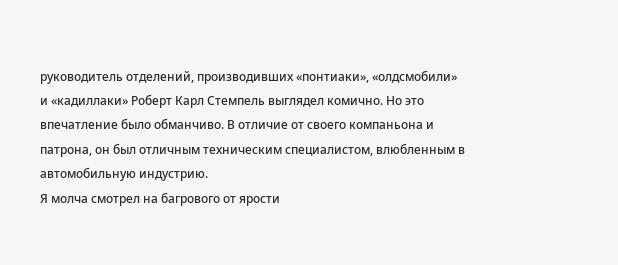руководитель отделений, производивших «понтиаки», «олдсмобили» и «кадиллаки» Роберт Карл Стемпель выглядел комично. Но это впечатление было обманчиво. В отличие от своего компаньона и патрона, он был отличным техническим специалистом, влюбленным в автомобильную индустрию.
Я молча смотрел на багрового от ярости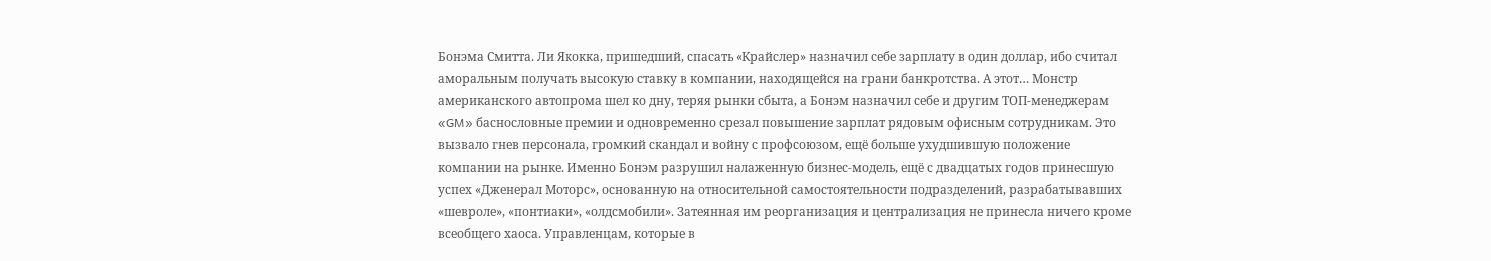Бонэма Смитта. Ли Якокка, пришедший, спасать «Крайслер» назначил себе зарплату в один доллар, ибо считал аморальным получать высокую ставку в компании, находящейся на грани банкротства. А этот… Монстр американского автопрома шел ко дну, теряя рынки сбыта, а Бонэм назначил себе и другим ТОП-менеджерам «GM» баснословные премии и одновременно срезал повышение зарплат рядовым офисным сотрудникам. Это вызвало гнев персонала, громкий скандал и войну с профсоюзом, ещё больше ухудшившую положение компании на рынке. Именно Бонэм разрушил налаженную бизнес-модель, ещё с двадцатых годов принесшую успех «Дженерал Моторс», основанную на относительной самостоятельности подразделений, разрабатывавших «шевроле», «понтиаки», «олдсмобили». Затеянная им реорганизация и централизация не принесла ничего кроме всеобщего хаоса. Управленцам, которые в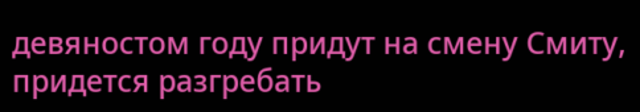девяностом году придут на смену Смиту, придется разгребать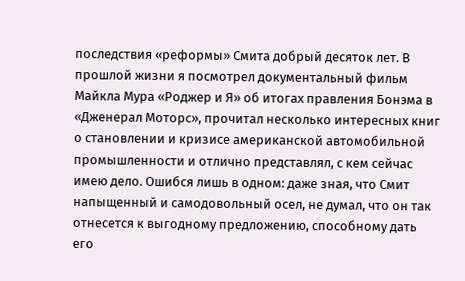последствия «реформы» Смита добрый десяток лет. В прошлой жизни я посмотрел документальный фильм Майкла Мура «Роджер и Я» об итогах правления Бонэма в «Дженерал Моторс», прочитал несколько интересных книг о становлении и кризисе американской автомобильной промышленности и отлично представлял, с кем сейчас имею дело. Ошибся лишь в одном: даже зная, что Смит напыщенный и самодовольный осел, не думал, что он так отнесется к выгодному предложению, способному дать его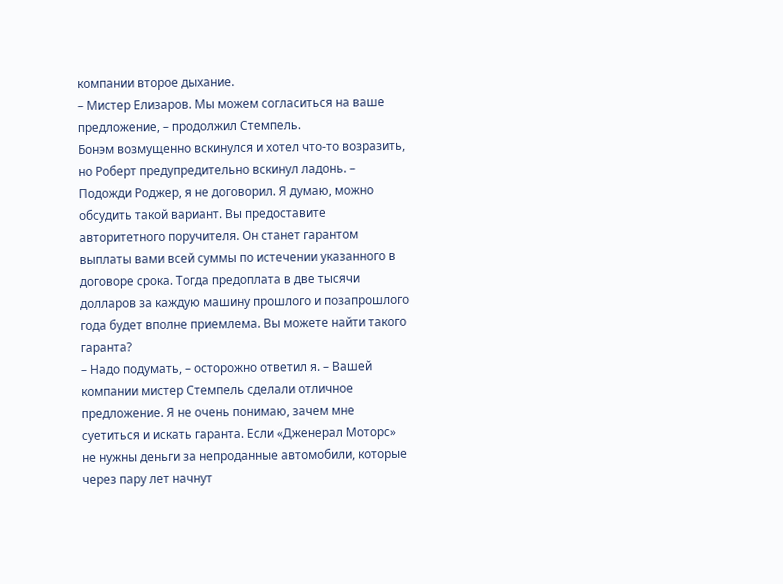компании второе дыхание.
– Мистер Елизаров. Мы можем согласиться на ваше предложение, – продолжил Стемпель.
Бонэм возмущенно вскинулся и хотел что-то возразить, но Роберт предупредительно вскинул ладонь. – Подожди Роджер, я не договорил. Я думаю, можно обсудить такой вариант. Вы предоставите авторитетного поручителя. Он станет гарантом выплаты вами всей суммы по истечении указанного в договоре срока. Тогда предоплата в две тысячи долларов за каждую машину прошлого и позапрошлого года будет вполне приемлема. Вы можете найти такого гаранта?
– Надо подумать, – осторожно ответил я. – Вашей компании мистер Стемпель сделали отличное предложение. Я не очень понимаю, зачем мне суетиться и искать гаранта. Если «Дженерал Моторс» не нужны деньги за непроданные автомобили, которые через пару лет начнут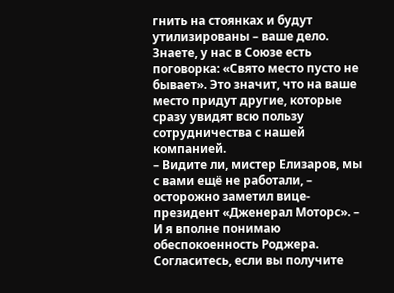гнить на стоянках и будут утилизированы – ваше дело. Знаете, у нас в Союзе есть поговорка: «Свято место пусто не бывает». Это значит, что на ваше место придут другие, которые сразу увидят всю пользу сотрудничества с нашей компанией.
– Видите ли, мистер Елизаров, мы с вами ещё не работали, – осторожно заметил вице-президент «Дженерал Моторс». – И я вполне понимаю обеспокоенность Роджера. Согласитесь, если вы получите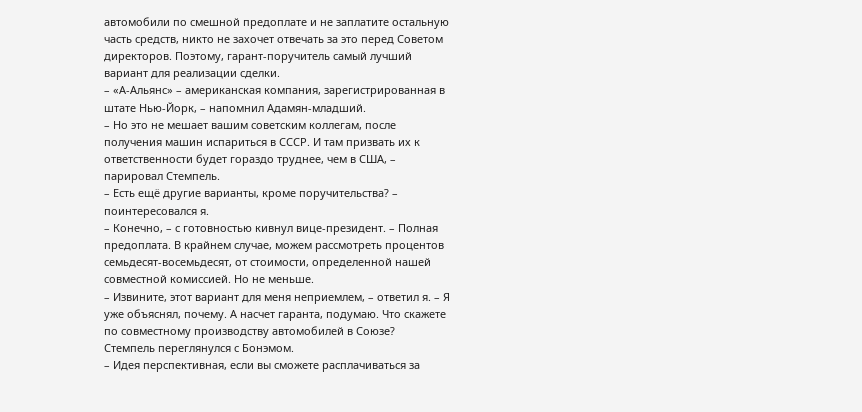автомобили по смешной предоплате и не заплатите остальную часть средств, никто не захочет отвечать за это перед Советом директоров. Поэтому, гарант-поручитель самый лучший вариант для реализации сделки.
– «А-Альянс» – американская компания, зарегистрированная в штате Нью-Йорк, – напомнил Адамян-младший.
– Но это не мешает вашим советским коллегам, после получения машин испариться в СССР. И там призвать их к ответственности будет гораздо труднее, чем в США, – парировал Стемпель.
– Есть ещё другие варианты, кроме поручительства? – поинтересовался я.
– Конечно, – с готовностью кивнул вице-президент. – Полная предоплата. В крайнем случае, можем рассмотреть процентов семьдесят-восемьдесят, от стоимости, определенной нашей совместной комиссией. Но не меньше.
– Извините, этот вариант для меня неприемлем, – ответил я. – Я уже объяснял, почему. А насчет гаранта, подумаю. Что скажете по совместному производству автомобилей в Союзе?
Стемпель переглянулся с Бонэмом.
– Идея перспективная, если вы сможете расплачиваться за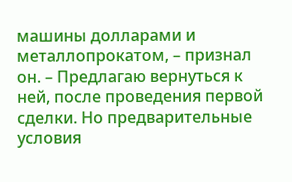машины долларами и металлопрокатом, – признал он. – Предлагаю вернуться к ней, после проведения первой сделки. Но предварительные условия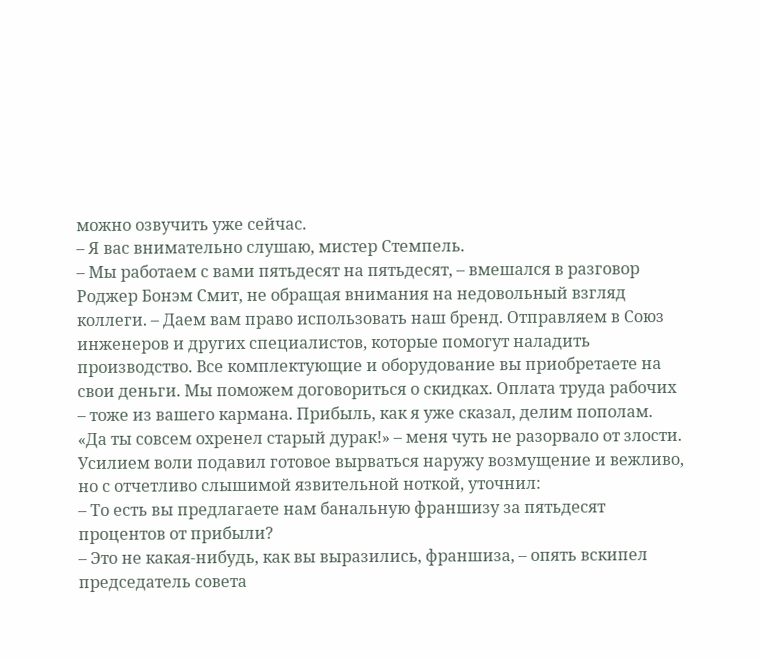можно озвучить уже сейчас.
– Я вас внимательно слушаю, мистер Стемпель.
– Мы работаем с вами пятьдесят на пятьдесят, – вмешался в разговор Роджер Бонэм Смит, не обращая внимания на недовольный взгляд коллеги. – Даем вам право использовать наш бренд. Отправляем в Союз инженеров и других специалистов, которые помогут наладить производство. Все комплектующие и оборудование вы приобретаете на свои деньги. Мы поможем договориться о скидках. Оплата труда рабочих – тоже из вашего кармана. Прибыль, как я уже сказал, делим пополам.
«Да ты совсем охренел старый дурак!» – меня чуть не разорвало от злости. Усилием воли подавил готовое вырваться наружу возмущение и вежливо, но с отчетливо слышимой язвительной ноткой, уточнил:
– То есть вы предлагаете нам банальную франшизу за пятьдесят процентов от прибыли?
– Это не какая-нибудь, как вы выразились, франшиза, – опять вскипел председатель совета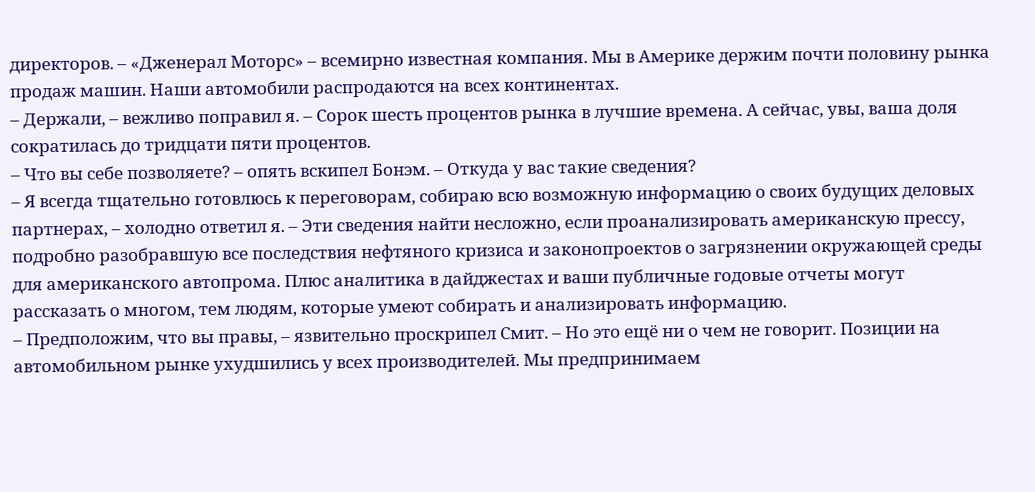директоров. – «Дженерал Моторс» – всемирно известная компания. Мы в Америке держим почти половину рынка продаж машин. Наши автомобили распродаются на всех континентах.
– Держали, – вежливо поправил я. – Сорок шесть процентов рынка в лучшие времена. А сейчас, увы, ваша доля сократилась до тридцати пяти процентов.
– Что вы себе позволяете? – опять вскипел Бонэм. – Откуда у вас такие сведения?
– Я всегда тщательно готовлюсь к переговорам, собираю всю возможную информацию о своих будущих деловых партнерах, – холодно ответил я. – Эти сведения найти несложно, если проанализировать американскую прессу, подробно разобравшую все последствия нефтяного кризиса и законопроектов о загрязнении окружающей среды для американского автопрома. Плюс аналитика в дайджестах и ваши публичные годовые отчеты могут рассказать о многом, тем людям, которые умеют собирать и анализировать информацию.
– Предположим, что вы правы, – язвительно проскрипел Смит. – Но это ещё ни о чем не говорит. Позиции на автомобильном рынке ухудшились у всех производителей. Мы предпринимаем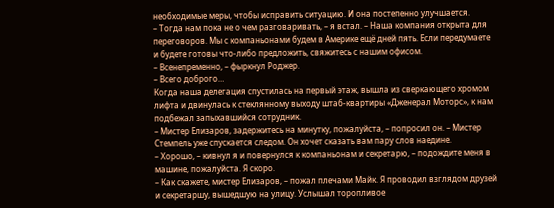необходимые меры, чтобы исправить ситуацию. И она постепенно улучшается.
– Тогда нам пока не о чем разговаривать, – я встал. – Наша компания открыта для переговоров. Мы с компаньонами будем в Америке ещё дней пять. Если передумаете и будете готовы что-либо предложить, свяжитесь с нашим офисом.
– Всенепременно, – фыркнул Роджер.
– Всего доброго…
Когда наша делегация спустилась на первый этаж, вышла из сверкающего хромом лифта и двинулась к стеклянному выходу штаб-квартиры «Дженерал Моторс», к нам подбежал запыхавшийся сотрудник.
– Мистер Елизаров, задержитесь на минутку, пожалуйста, – попросил он. – Мистер Стемпель уже спускается следом. Он хочет сказать вам пару слов наедине.
– Хорошо, – кивнул я и повернулся к компаньонам и секретарю, – подождите меня в машине, пожалуйста. Я скоро.
– Как скажете, мистер Елизаров, – пожал плечами Майк. Я проводил взглядом друзей и секретаршу, вышедшую на улицу. Услышал торопливое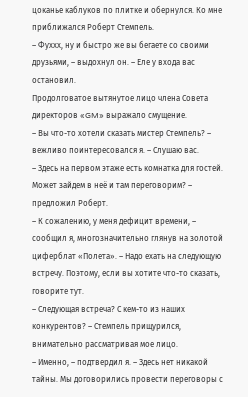цоканье каблуков по плитке и обернулся. Ко мне приближался Роберт Стемпель.
– Фуххх, ну и быстро же вы бегаете со своими друзьями, – выдохнул он. – Еле у входа вас остановил.
Продолговатое вытянутое лицо члена Совета директоров «GM» выражало смущение.
– Вы что-то хотели сказать мистер Стемпель? – вежливо поинтересовался я. – Слушаю вас.
– Здесь на первом этаже есть комнатка для гостей. Может зайдем в неё и там переговорим? – предложил Роберт.
– К сожалению, у меня дефицит времени, – сообщил я, многозначительно глянув на золотой циферблат «Полета». – Надо ехать на следующую встречу. Поэтому, если вы хотите что-то сказать, говорите тут.
– Следующая встреча? С кем-то из наших конкурентов? – Стемпель прищурился, внимательно рассматривая мое лицо.
– Именно, – подтвердил я. – Здесь нет никакой тайны. Мы договорились провести переговоры с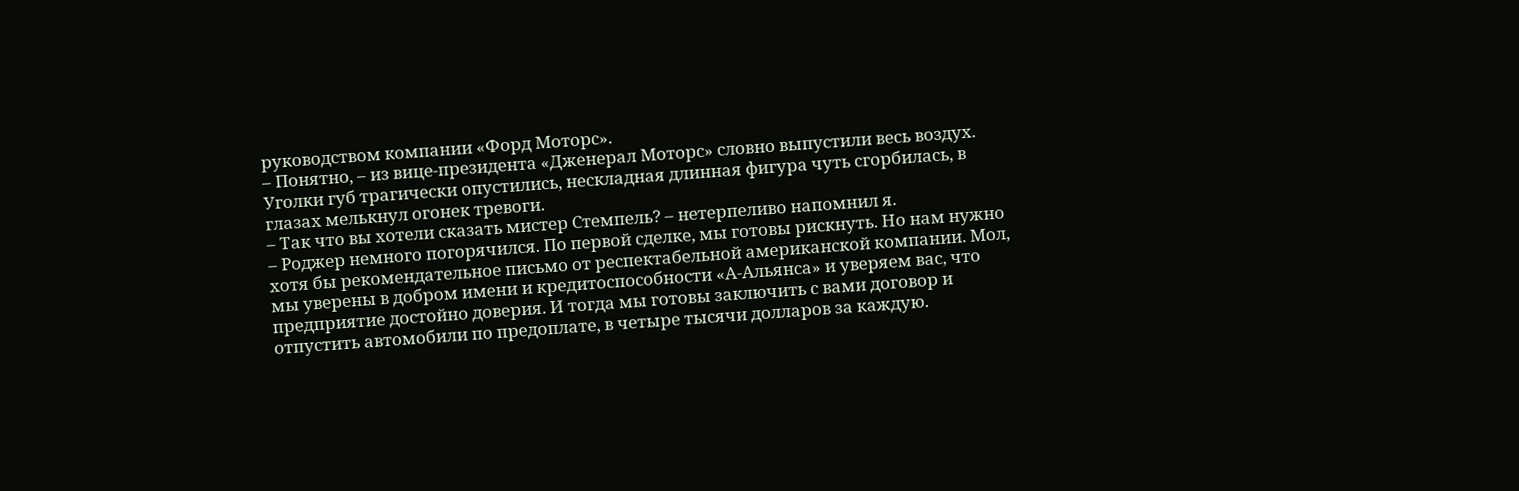руководством компании «Форд Моторс».
– Понятно, – из вице-президента «Дженерал Моторс» словно выпустили весь воздух. Уголки губ трагически опустились, нескладная длинная фигура чуть сгорбилась, в глазах мелькнул огонек тревоги.
– Так что вы хотели сказать мистер Стемпель? – нетерпеливо напомнил я.
– Роджер немного погорячился. По первой сделке, мы готовы рискнуть. Но нам нужно хотя бы рекомендательное письмо от респектабельной американской компании. Мол, мы уверены в добром имени и кредитоспособности «А-Альянса» и уверяем вас, что предприятие достойно доверия. И тогда мы готовы заключить с вами договор и отпустить автомобили по предоплате, в четыре тысячи долларов за каждую.